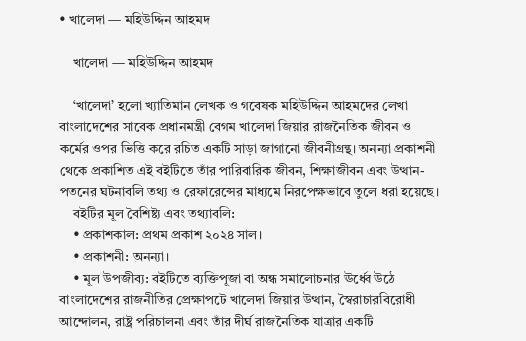• খালেদা — মহিউদ্দিন আহমদ

    খালেদা — মহিউদ্দিন আহমদ

    ‘খালেদা’ হলো খ্যাতিমান লেখক ও গবেষক মহিউদ্দিন আহমদের লেখা বাংলাদেশের সাবেক প্রধানমন্ত্রী বেগম খালেদা জিয়ার রাজনৈতিক জীবন ও কর্মের ওপর ভিত্তি করে রচিত একটি সাড়া জাগানো জীবনীগ্রন্থ। অনন্যা প্রকাশনী থেকে প্রকাশিত এই বইটিতে তাঁর পারিবারিক জীবন, শিক্ষাজীবন এবং উত্থান-পতনের ঘটনাবলি তথ্য ও রেফারেন্সের মাধ্যমে নিরপেক্ষভাবে তুলে ধরা হয়েছে।
    বইটির মূল বৈশিষ্ট্য এবং তথ্যাবলি:
    • প্রকাশকাল: প্রথম প্রকাশ ২০২৪ সাল।
    • প্রকাশনী: অনন্যা।
    • মূল উপজীব্য: বইটিতে ব্যক্তিপূজা বা অন্ধ সমালোচনার ঊর্ধ্বে উঠে বাংলাদেশের রাজনীতির প্রেক্ষাপটে খালেদা জিয়ার উত্থান, স্বৈরাচারবিরোধী আন্দোলন, রাষ্ট্র পরিচালনা এবং তাঁর দীর্ঘ রাজনৈতিক যাত্রার একটি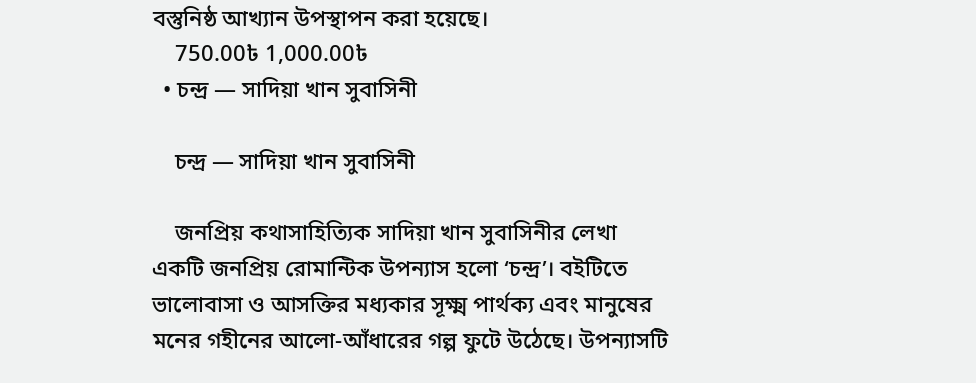বস্তুনিষ্ঠ আখ্যান উপস্থাপন করা হয়েছে।
    750.00৳ 1,000.00৳
  • চন্দ্র — সাদিয়া খান সুবাসিনী

    চন্দ্র — সাদিয়া খান সুবাসিনী

    জনপ্রিয় কথাসাহিত্যিক সাদিয়া খান সুবাসিনীর লেখা একটি জনপ্রিয় রোমান্টিক উপন্যাস হলো ‘চন্দ্র’। বইটিতে ভালোবাসা ও আসক্তির মধ্যকার সূক্ষ্ম পার্থক্য এবং মানুষের মনের গহীনের আলো-আঁধারের গল্প ফুটে উঠেছে। উপন্যাসটি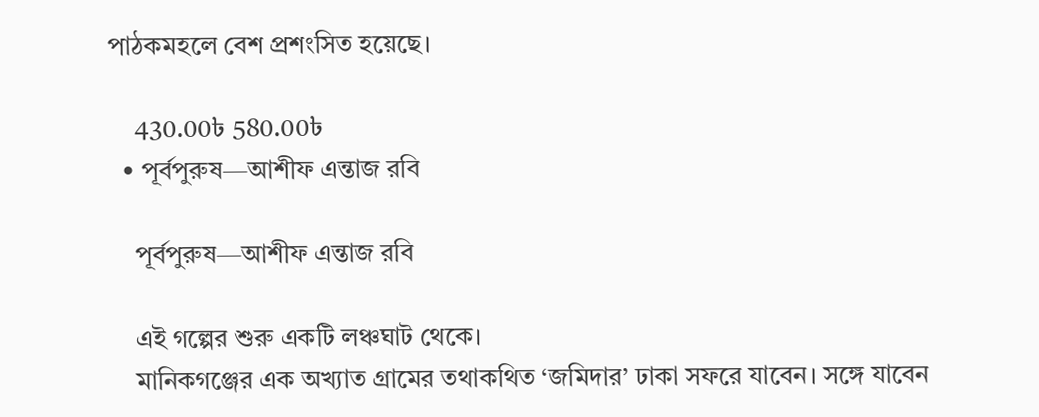পাঠকমহলে বেশ প্রশংসিত হয়েছে।

    430.00৳ 580.00৳
  • পূর্বপুরুষ—আশীফ এন্তাজ রবি

    পূর্বপুরুষ—আশীফ এন্তাজ রবি

    এই গল্পের শুরু একটি লঞ্চঘাট থেকে।
    মানিকগঞ্জের এক অখ্যাত গ্রামের তথাকথিত ‘জমিদার’ ঢাকা সফরে যাবেন। সঙ্গে যাবেন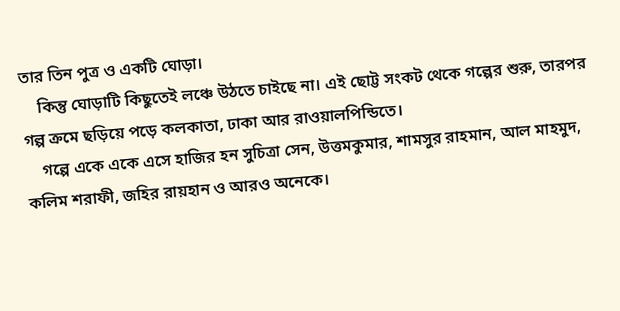তার তিন পুত্র ও একটি ঘোড়া।
    কিন্তু ঘোড়াটি কিছুতেই লঞ্চে উঠতে চাইছে না। এই ছোট্ট সংকট থেকে গল্পের শুরু, তারপর গল্প ক্রমে ছড়িয়ে পড়ে কলকাতা, ঢাকা আর রাওয়ালপিন্ডিতে।
    গল্পে একে একে এসে হাজির হন সুচিত্রা সেন, উত্তমকুমার, শামসুর রাহমান, আল মাহমুদ, কলিম শরাফী, জহির রায়হান ও আরও অনেকে।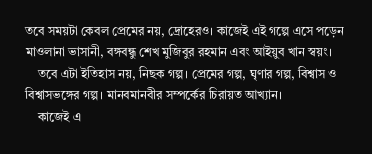তবে সময়টা কেবল প্রেমের নয়, দ্রোহেরও। কাজেই এই গল্পে এসে পড়েন মাওলানা ভাসানী, বঙ্গবন্ধু শেখ মুজিবুর রহমান এবং আইয়ুব খান স্বয়ং।
    তবে এটা ইতিহাস নয়, নিছক গল্প। প্রেমের গল্প, ঘৃণার গল্প, বিশ্বাস ও বিশ্বাসভঙ্গের গল্প। মানবমানবীর সম্পর্কের চিরায়ত আখ্যান।
    কাজেই এ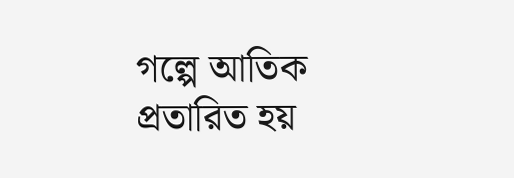গল্পে আতিক প্রতারিত হয়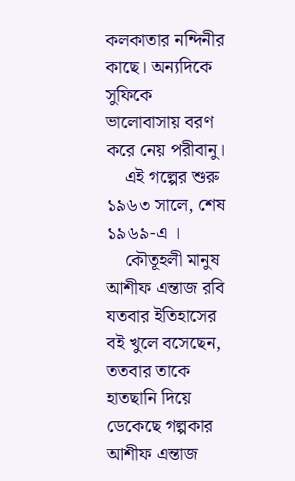কলকাতার নন্দিনীর কাছে। অন্যদিকে সুফিকে ভালোবাসায় বরণ করে নেয় পরীবানু।
    এই গল্পের শুরু ১৯৬৩ সালে, শেষ ১৯৬৯-এ ।
    কৌতূহলী মানুষ আশীফ এন্তাজ রবি যতবার ইতিহাসের বই খুলে বসেছেন, ততবার তাকে হাতছানি দিয়ে ডেকেছে গল্পকার আশীফ এন্তাজ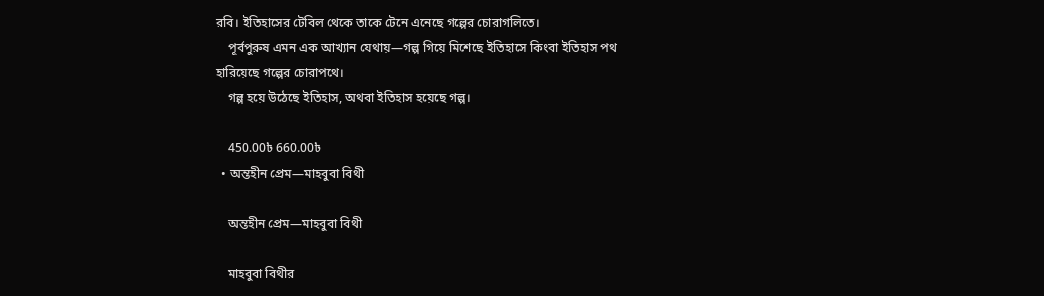রবি। ইতিহাসের টেবিল থেকে তাকে টেনে এনেছে গল্পের চোরাগলিতে।
    পূর্বপুরুষ এমন এক আখ্যান যেথায়—গল্প গিয়ে মিশেছে ইতিহাসে কিংবা ইতিহাস পথ হারিয়েছে গল্পের চোরাপথে।
    গল্প হয়ে উঠেছে ইতিহাস, অথবা ইতিহাস হয়েছে গল্প।

    450.00৳ 660.00৳
  • অন্তহীন প্রেম—মাহবুবা বিথী

    অন্তহীন প্রেম—মাহবুবা বিথী

    মাহবুবা বিথীর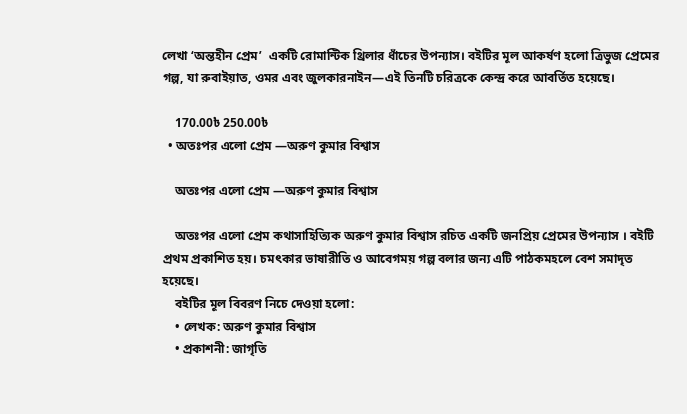লেখা ‘অন্তহীন প্রেম’  একটি রোমান্টিক থ্রিলার ধাঁচের উপন্যাস। বইটির মূল আকর্ষণ হলো ত্রিভুজ প্রেমের গল্প, যা রুবাইয়াত, ওমর এবং জুলকারনাইন—এই তিনটি চরিত্রকে কেন্দ্র করে আবর্তিত হয়েছে।

    170.00৳ 250.00৳
  • অতঃপর এলো প্রেম —অরুণ কুমার বিশ্বাস

    অতঃপর এলো প্রেম —অরুণ কুমার বিশ্বাস

    অতঃপর এলো প্রেম কথাসাহিত্যিক অরুণ কুমার বিশ্বাস রচিত একটি জনপ্রিয় প্রেমের উপন্যাস । বইটি প্রথম প্রকাশিত হয়। চমৎকার ভাষারীতি ও আবেগময় গল্প বলার জন্য এটি পাঠকমহলে বেশ সমাদৃত হয়েছে।
    বইটির মূল বিবরণ নিচে দেওয়া হলো:
    • লেখক: অরুণ কুমার বিশ্বাস
    • প্রকাশনী: জাগৃতি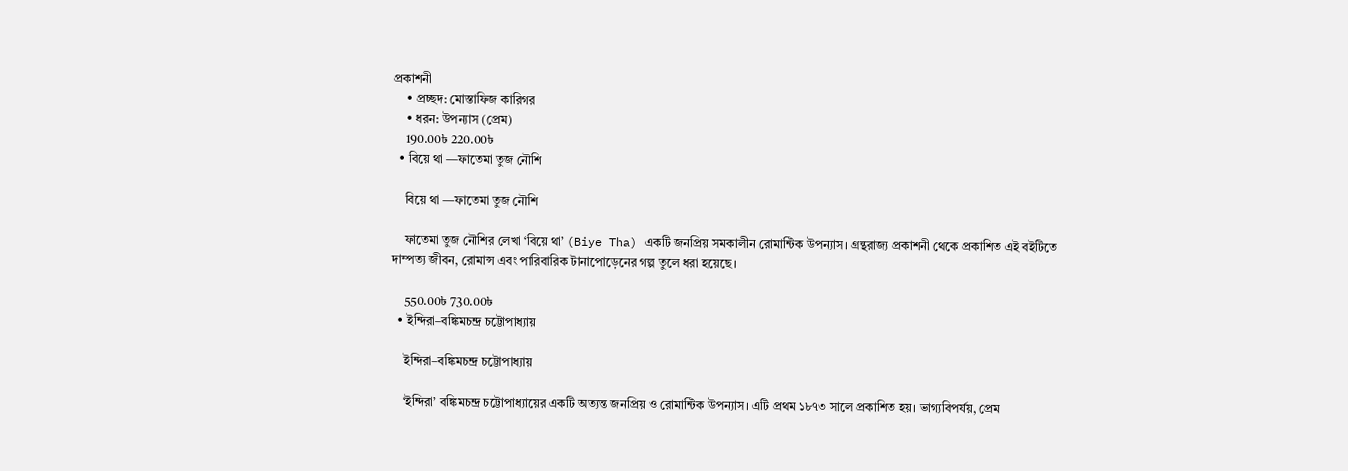প্রকাশনী
    • প্রচ্ছদ: মোস্তাফিজ কারিগর
    • ধরন: উপন্যাস (প্রেম)
    190.00৳ 220.00৳
  • বিয়ে থা —ফাতেমা তুজ নৌশি

    বিয়ে থা —ফাতেমা তুজ নৌশি

    ফাতেমা তুজ নৌশির লেখা ‘বিয়ে থা’ (Biye Tha) একটি জনপ্রিয় সমকালীন রোমান্টিক উপন্যাস। গ্রন্থরাজ্য প্রকাশনী থেকে প্রকাশিত এই বইটিতে দাম্পত্য জীবন, রোমান্স এবং পারিবারিক টানাপোড়েনের গল্প তুলে ধরা হয়েছে।

    550.00৳ 730.00৳
  • ইন্দিরা–বঙ্কিমচন্দ্র চট্টোপাধ্যায়

    ইন্দিরা–বঙ্কিমচন্দ্র চট্টোপাধ্যায়

    ‘ইন্দিরা’ বঙ্কিমচন্দ্র চট্টোপাধ্যায়ের একটি অত্যন্ত জনপ্রিয় ও রোমান্টিক উপন্যাস। এটি প্রথম ১৮৭৩ সালে প্রকাশিত হয়। ভাগ্যবিপর্যয়, প্রেম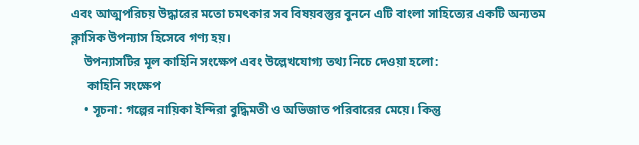এবং আত্মপরিচয় উদ্ধারের মতো চমৎকার সব বিষয়বস্তুর বুননে এটি বাংলা সাহিত্যের একটি অন্যতম ক্লাসিক উপন্যাস হিসেবে গণ্য হয়।
    উপন্যাসটির মূল কাহিনি সংক্ষেপ এবং উল্লেখযোগ্য তথ্য নিচে দেওয়া হলো:
     কাহিনি সংক্ষেপ
    • সূচনা: গল্পের নায়িকা ইন্দিরা বুদ্ধিমতী ও অভিজাত পরিবারের মেয়ে। কিন্তু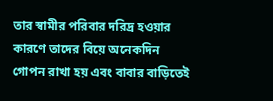তার স্বামীর পরিবার দরিদ্র হওয়ার কারণে তাদের বিয়ে অনেকদিন গোপন রাখা হয় এবং বাবার বাড়িতেই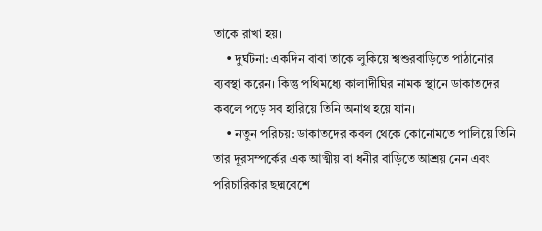তাকে রাখা হয়।
    • দুর্ঘটনা: একদিন বাবা তাকে লুকিয়ে শ্বশুরবাড়িতে পাঠানোর ব্যবস্থা করেন। কিন্তু পথিমধ্যে কালাদীঘির নামক স্থানে ডাকাতদের কবলে পড়ে সব হারিয়ে তিনি অনাথ হয়ে যান।
    • নতুন পরিচয়: ডাকাতদের কবল থেকে কোনোমতে পালিয়ে তিনি তার দূরসম্পর্কের এক আত্মীয় বা ধনীর বাড়িতে আশ্রয় নেন এবং পরিচারিকার ছদ্মবেশে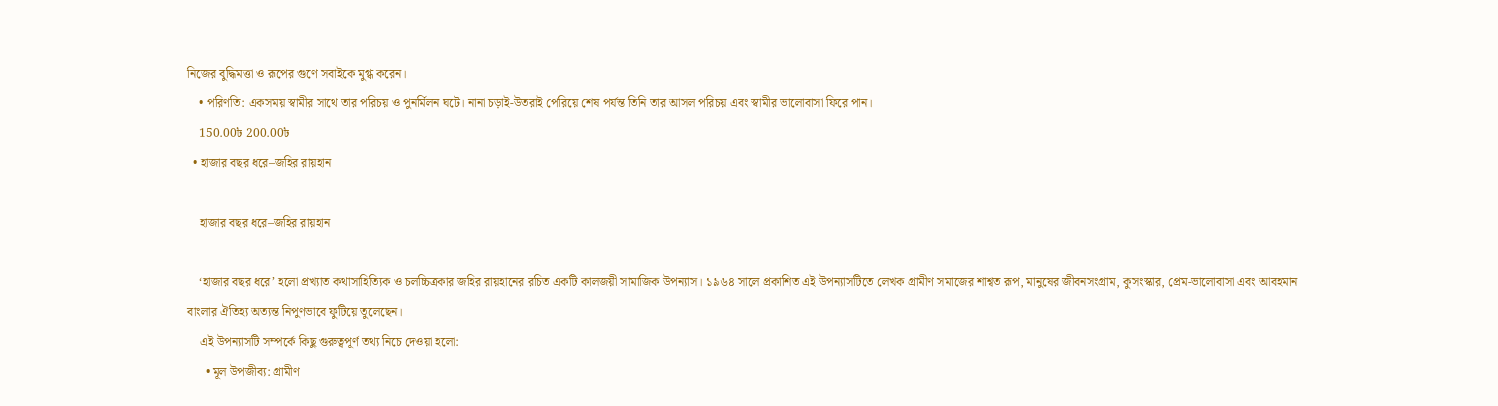নিজের বুদ্ধিমত্তা ও রূপের গুণে সবাইকে মুগ্ধ করেন।
    • পরিণতি: একসময় স্বামীর সাথে তার পরিচয় ও পুনর্মিলন ঘটে। নানা চড়াই-উতরাই পেরিয়ে শেষ পর্যন্ত তিনি তার আসল পরিচয় এবং স্বামীর ভালোবাসা ফিরে পান।
    150.00৳ 200.00৳
  • হাজার বছর ধরে–জহির রায়হান

    হাজার বছর ধরে–জহির রায়হান

    ‘হাজার বছর ধরে’ হলো প্রখ্যাত কথাসাহিত্যিক ও চলচ্চিত্রকার জহির রায়হানের রচিত একটি কালজয়ী সামাজিক উপন্যাস। ১৯৬৪ সালে প্রকাশিত এই উপন্যাসটিতে লেখক গ্রামীণ সমাজের শাশ্বত রূপ, মানুষের জীবনসংগ্রাম, কুসংস্কার, প্রেম-ভালোবাসা এবং আবহমান বাংলার ঐতিহ্য অত্যন্ত নিপুণভাবে ফুটিয়ে তুলেছেন।
    এই উপন্যাসটি সম্পর্কে কিছু গুরুত্বপূর্ণ তথ্য নিচে দেওয়া হলো:
      • মূল উপজীব্য: গ্রামীণ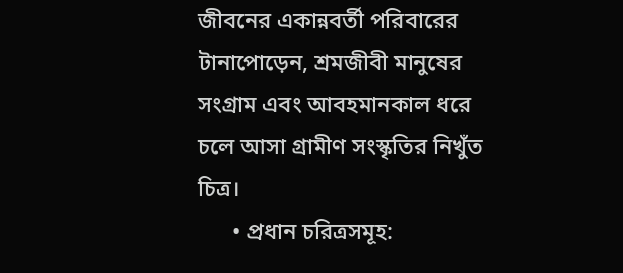জীবনের একান্নবর্তী পরিবারের টানাপোড়েন, শ্রমজীবী মানুষের সংগ্রাম এবং আবহমানকাল ধরে চলে আসা গ্রামীণ সংস্কৃতির নিখুঁত চিত্র।
      • প্রধান চরিত্রসমূহ: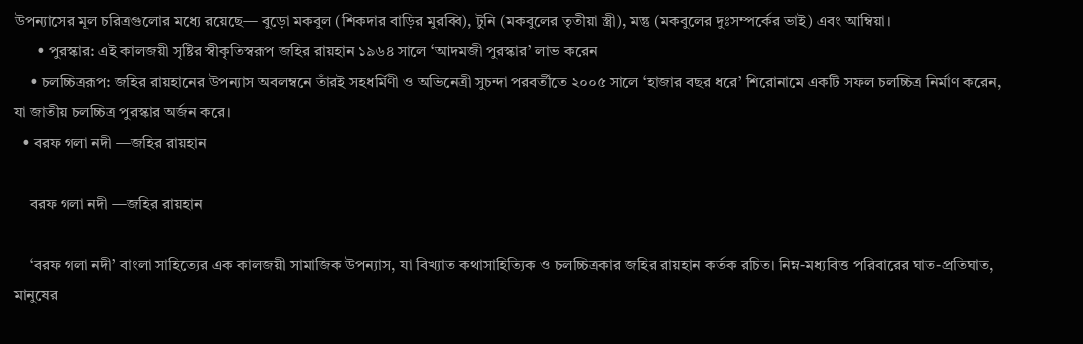উপন্যাসের মূল চরিত্রগুলোর মধ্যে রয়েছে— বুড়ো মকবুল (শিকদার বাড়ির মুরব্বি), টুনি (মকবুলের তৃতীয়া স্ত্রী), মন্তু (মকবুলের দুঃসম্পর্কের ভাই) এবং আম্বিয়া।
      • পুরস্কার: এই কালজয়ী সৃষ্টির স্বীকৃতিস্বরূপ জহির রায়হান ১৯৬৪ সালে ‘আদমজী পুরস্কার’ লাভ করেন
    • চলচ্চিত্ররূপ: জহির রায়হানের উপন্যাস অবলম্বনে তাঁরই সহধর্মিণী ও অভিনেত্রী সুচন্দা পরবর্তীতে ২০০৫ সালে ‘হাজার বছর ধরে’ শিরোনামে একটি সফল চলচ্চিত্র নির্মাণ করেন, যা জাতীয় চলচ্চিত্র পুরস্কার অর্জন করে।
  • বরফ গলা নদী —জহির রায়হান

    বরফ গলা নদী —জহির রায়হান

    ‘বরফ গলা নদী’ বাংলা সাহিত্যের এক কালজয়ী সামাজিক উপন্যাস, যা বিখ্যাত কথাসাহিত্যিক ও চলচ্চিত্রকার জহির রায়হান কর্তক রচিত। নিম্ন-মধ্যবিত্ত পরিবারের ঘাত-প্রতিঘাত, মানুষের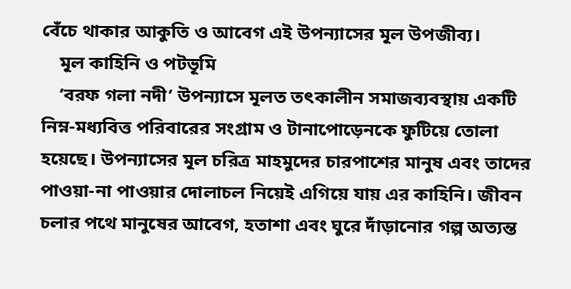বেঁচে থাকার আকুতি ও আবেগ এই উপন্যাসের মূল উপজীব্য।
    মূল কাহিনি ও পটভূমি
    ‘বরফ গলা নদী’ উপন্যাসে মূলত তৎকালীন সমাজব্যবস্থায় একটি নিম্ন-মধ্যবিত্ত পরিবারের সংগ্রাম ও টানাপোড়েনকে ফুটিয়ে তোলা হয়েছে। উপন্যাসের মূল চরিত্র মাহমুদের চারপাশের মানুষ এবং তাদের পাওয়া-না পাওয়ার দোলাচল নিয়েই এগিয়ে যায় এর কাহিনি। জীবন চলার পথে মানুষের আবেগ, হতাশা এবং ঘুরে দাঁড়ানোর গল্প অত্যন্ত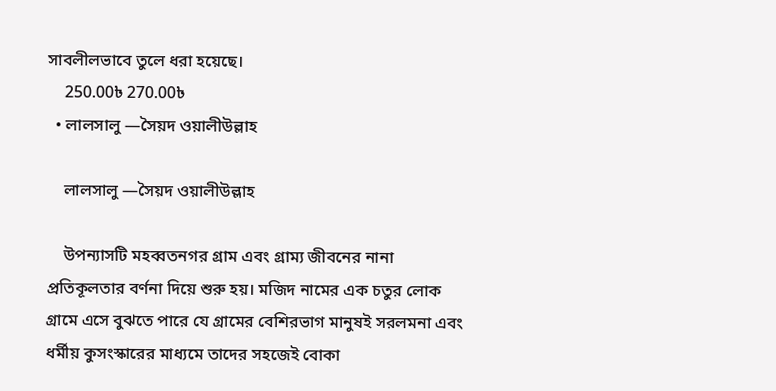সাবলীলভাবে তুলে ধরা হয়েছে।
    250.00৳ 270.00৳
  • লালসালু —সৈয়দ ওয়ালীউল্লাহ

    লালসালু —সৈয়দ ওয়ালীউল্লাহ

    উপন্যাসটি মহব্বতনগর গ্রাম এবং গ্রাম্য জীবনের নানা প্রতিকূলতার বর্ণনা দিয়ে শুরু হয়। মজিদ নামের এক চতুর লোক গ্রামে এসে বুঝতে পারে যে গ্রামের বেশিরভাগ মানুষই সরলমনা এবং ধর্মীয় কুসংস্কারের মাধ্যমে তাদের সহজেই বোকা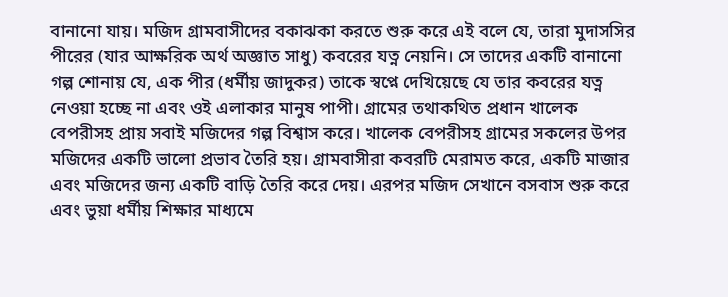বানানো যায়। মজিদ গ্রামবাসীদের বকাঝকা করতে শুরু করে এই বলে যে, তারা মুদাসসির পীরের (যার আক্ষরিক অর্থ অজ্ঞাত সাধু) কবরের যত্ন নেয়নি। সে তাদের একটি বানানো গল্প শোনায় যে, এক পীর (ধর্মীয় জাদুকর) তাকে স্বপ্নে দেখিয়েছে যে তার কবরের যত্ন নেওয়া হচ্ছে না এবং ওই এলাকার মানুষ পাপী। গ্রামের তথাকথিত প্রধান খালেক বেপরীসহ প্রায় সবাই মজিদের গল্প বিশ্বাস করে। খালেক বেপরীসহ গ্রামের সকলের উপর মজিদের একটি ভালো প্রভাব তৈরি হয়। গ্রামবাসীরা কবরটি মেরামত করে, একটি মাজার এবং মজিদের জন্য একটি বাড়ি তৈরি করে দেয়। এরপর মজিদ সেখানে বসবাস শুরু করে এবং ভুয়া ধর্মীয় শিক্ষার মাধ্যমে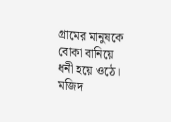গ্রামের মানুষকে বোকা বানিয়ে ধনী হয়ে ওঠে। মজিদ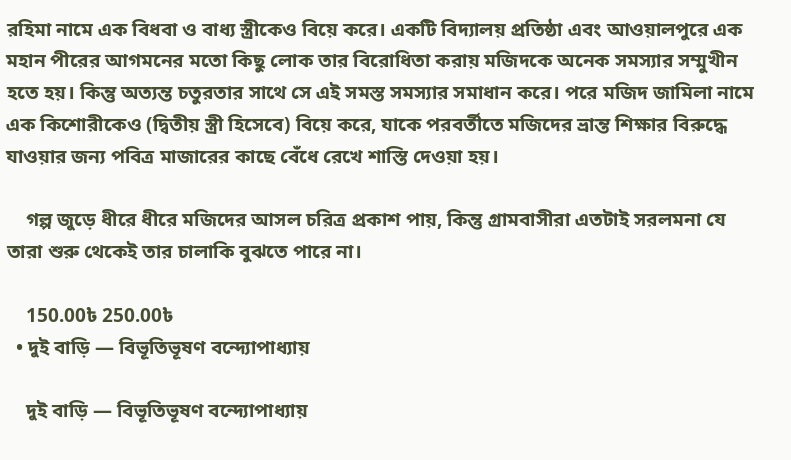রহিমা নামে এক বিধবা ও বাধ্য স্ত্রীকেও বিয়ে করে। একটি বিদ্যালয় প্রতিষ্ঠা এবং আওয়ালপুরে এক মহান পীরের আগমনের মতো কিছু লোক তার বিরোধিতা করায় মজিদকে অনেক সমস্যার সম্মুখীন হতে হয়। কিন্তু অত্যন্ত চতুরতার সাথে সে এই সমস্ত সমস্যার সমাধান করে। পরে মজিদ জামিলা নামে এক কিশোরীকেও (দ্বিতীয় স্ত্রী হিসেবে) বিয়ে করে, যাকে পরবর্তীতে মজিদের ভ্রান্ত শিক্ষার বিরুদ্ধে যাওয়ার জন্য পবিত্র মাজারের কাছে বেঁধে রেখে শাস্তি দেওয়া হয়।

    গল্প জুড়ে ধীরে ধীরে মজিদের আসল চরিত্র প্রকাশ পায়, কিন্তু গ্রামবাসীরা এতটাই সরলমনা যে তারা শুরু থেকেই তার চালাকি বুঝতে পারে না।

    150.00৳ 250.00৳
  • দুই বাড়ি — বিভূতিভূষণ বন্দ্যোপাধ্যায়

    দুই বাড়ি — বিভূতিভূষণ বন্দ্যোপাধ্যায়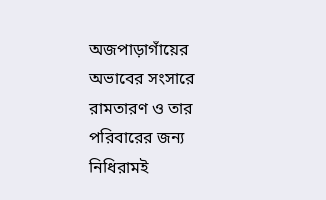অজপাড়াগাঁয়ের অভাবের সংসারে রামতারণ ও তার পরিবারের জন্য নিধিরামই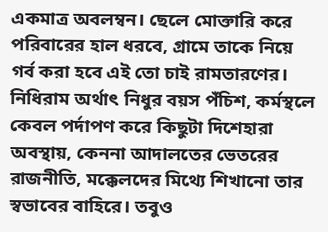একমাত্র অবলম্বন। ছেলে মোক্তারি করে পরিবারের হাল ধরবে, গ্ৰামে তাকে নিয়ে গর্ব করা হবে এই তো চাই রামতারণের। নিধিরাম অর্থাৎ নিধুর বয়স পঁচিশ, কর্মস্থলে কেবল পর্দাপণ করে কিছুটা দিশেহারা অবস্থায়, কেননা আদালতের ভেতরের রাজনীতি, মক্কেলদের মিথ্যে শিখানো তার স্বভাবের বাহিরে। তবুও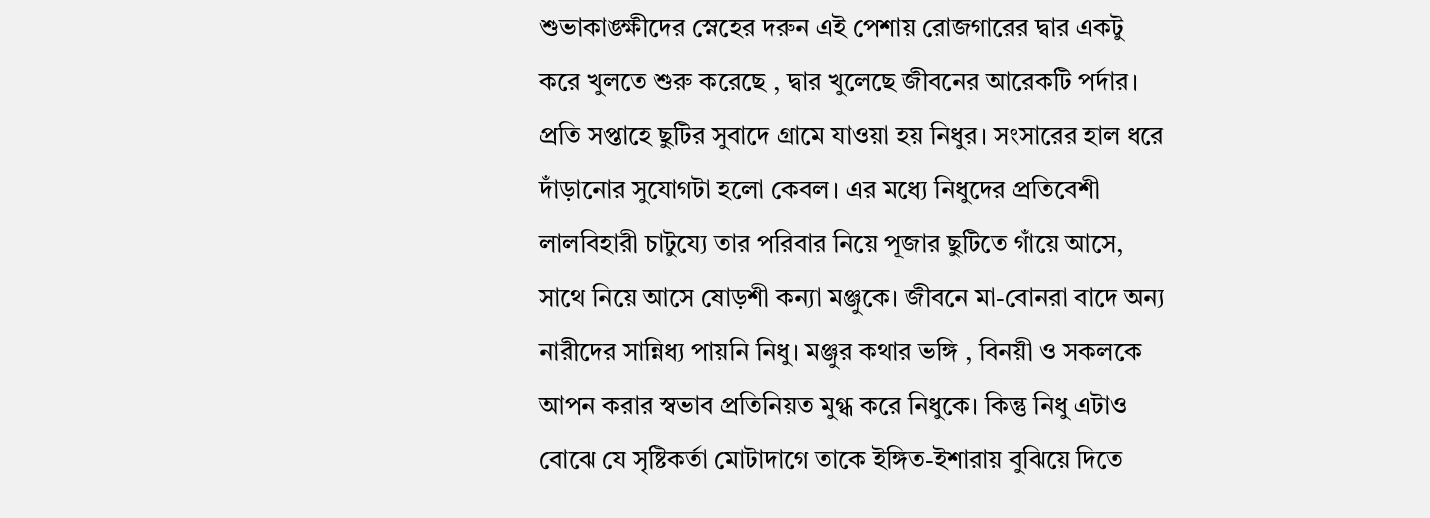শুভাকাঙ্ক্ষীদের স্নেহের দরুন এই পেশায় রোজগারের দ্বার একটু করে খুলতে শুরু করেছে , দ্বার খুলেছে জীবনের আরেকটি পর্দার। প্রতি সপ্তাহে ছুটির সুবাদে গ্ৰামে যাওয়া হয় নিধুর। সংসারের হাল ধরে দাঁড়ানোর সুযোগটা হলো কেবল। এর মধ্যে নিধুদের প্রতিবেশী লালবিহারী চাটুয্যে তার পরিবার নিয়ে পূজার ছুটিতে গাঁয়ে আসে, সাথে নিয়ে আসে ষোড়শী কন্যা মঞ্জুকে। জীবনে মা-বোনরা বাদে অন্য নারীদের সান্নিধ্য পায়নি নিধু। মঞ্জুর কথার ভঙ্গি , বিনয়ী ও সকলকে আপন করার স্বভাব প্রতিনিয়ত মুগ্ধ করে নিধুকে। কিন্তু নিধু এটাও বোঝে যে সৃষ্টিকর্তা মোটাদাগে তাকে ইঙ্গিত-ইশারায় বুঝিয়ে দিতে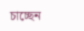চাচ্ছেন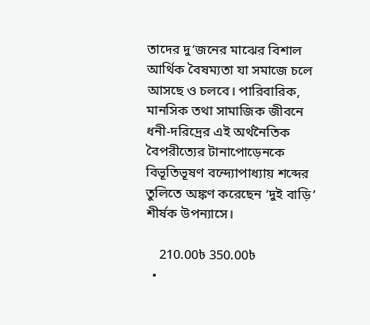তাদের দু’জনের মাঝের বিশাল আর্থিক বৈষম্যতা যা সমাজে চলে আসছে ও চলবে। পারিবারিক, মানসিক তথা সামাজিক জীবনে ধনী-দরিদ্রের এই অর্থনৈতিক বৈপরীত্যের টানাপোড়েনকে বিভূতিভূষণ বন্দ্যোপাধ্যায় শব্দের তুলিতে অঙ্কণ করেছেন ‘দুই বাড়ি’ শীর্ষক উপন্যাসে।

    210.00৳ 350.00৳
  •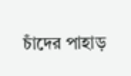চাঁদের পাহাড়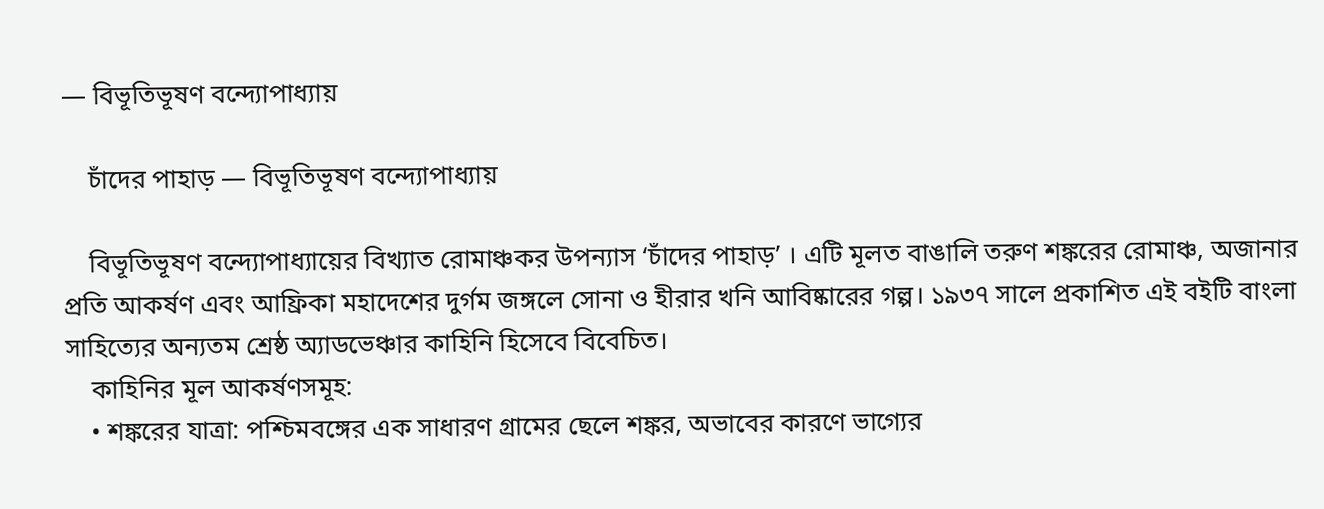— বিভূতিভূষণ বন্দ্যোপাধ্যায়

    চাঁদের পাহাড় — বিভূতিভূষণ বন্দ্যোপাধ্যায়

    বিভূতিভূষণ বন্দ্যোপাধ্যায়ের বিখ্যাত রোমাঞ্চকর উপন্যাস ‘চাঁদের পাহাড়’ । এটি মূলত বাঙালি তরুণ শঙ্করের রোমাঞ্চ, অজানার প্রতি আকর্ষণ এবং আফ্রিকা মহাদেশের দুর্গম জঙ্গলে সোনা ও হীরার খনি আবিষ্কারের গল্প। ১৯৩৭ সালে প্রকাশিত এই বইটি বাংলা সাহিত্যের অন্যতম শ্রেষ্ঠ অ্যাডভেঞ্চার কাহিনি হিসেবে বিবেচিত।
    কাহিনির মূল আকর্ষণসমূহ:
    • শঙ্করের যাত্রা: পশ্চিমবঙ্গের এক সাধারণ গ্রামের ছেলে শঙ্কর, অভাবের কারণে ভাগ্যের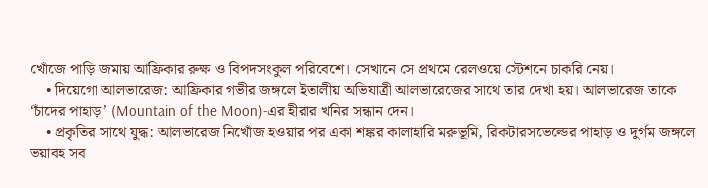খোঁজে পাড়ি জমায় আফ্রিকার রুক্ষ ও বিপদসংকুল পরিবেশে। সেখানে সে প্রথমে রেলওয়ে স্টেশনে চাকরি নেয়।
    • দিয়েগো আলভারেজ: আফ্রিকার গভীর জঙ্গলে ইতালীয় অভিযাত্রী আলভারেজের সাথে তার দেখা হয়। আলভারেজ তাকে ‘চাঁদের পাহাড়’ (Mountain of the Moon)-এর হীরার খনির সন্ধান দেন।
    • প্রকৃতির সাথে যুদ্ধ: আলভারেজ নিখোঁজ হওয়ার পর একা শঙ্কর কালাহারি মরুভূমি, রিকটারসভেল্ডের পাহাড় ও দুর্গম জঙ্গলে ভয়াবহ সব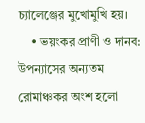চ্যালেঞ্জের মুখোমুখি হয়।
    • ভয়ংকর প্রাণী ও দানব: উপন্যাসের অন্যতম রোমাঞ্চকর অংশ হলো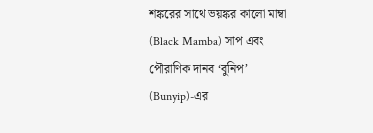শঙ্করের সাথে ভয়ঙ্কর কালো মাম্বা (Black Mamba) সাপ এবং পৌরাণিক দানব ‘বুনিপ’ (Bunyip)-এর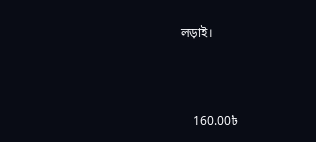লড়াই।



    160.00৳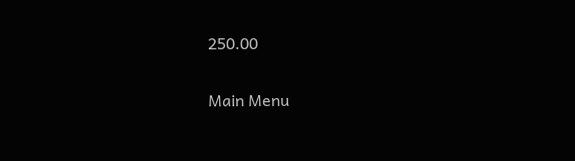250.00

Main Menu